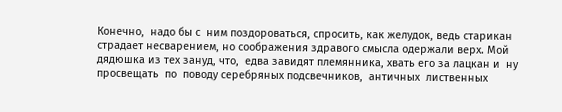Конечно,  надо бы с  ним поздороваться, спросить, как желудок, ведь старикан страдает несварением, но соображения здравого смысла одержали верх. Мой дядюшка из тех зануд, что,  едва завидят племянника, хвать его за лацкан и  ну  просвещать  по  поводу серебряных подсвечников,  античных  лиственных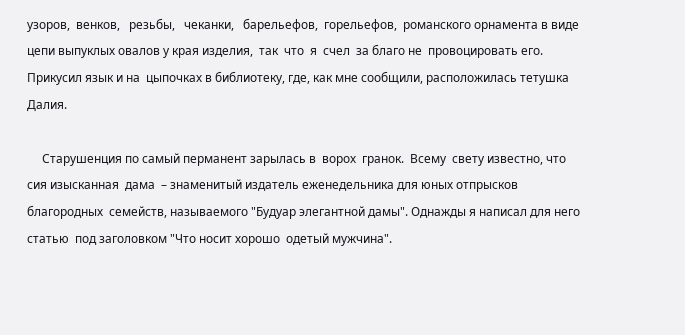узоров,  венков,   резьбы,   чеканки,   барельефов,  горельефов,  романского орнамента в виде цепи выпуклых овалов у края изделия,  так  что  я  счел  за благо не  провоцировать его. Прикусил язык и на  цыпочках в библиотеку, где, как мне сообщили, расположилась тетушка Далия.

     Старушенция по самый перманент зарылась в  ворох  гранок.  Всему  свету известно, что сия изысканная  дама  – знаменитый издатель еженедельника для юных отпрысков  благородных  семейств, называемого "Будуар элегантной дамы". Однажды я написал для него  статью  под заголовком "Что носит хорошо  одетый мужчина".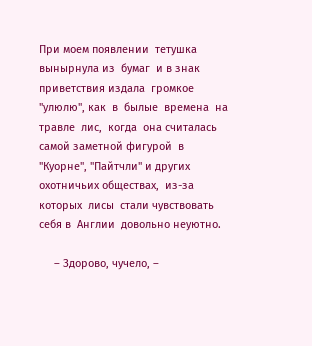При моем появлении  тетушка  вынырнула из  бумаг  и в знак  приветствия издала  громкое "улюлю", как  в  былые  времена  на травле  лис,  когда  она считалась самой заметной фигурой  в  "Куорне", "Пайтчли" и других охотничьих обществах,  из-за  которых  лисы  стали чувствовать себя в  Англии  довольно неуютно.

     – Здорово, чучело, –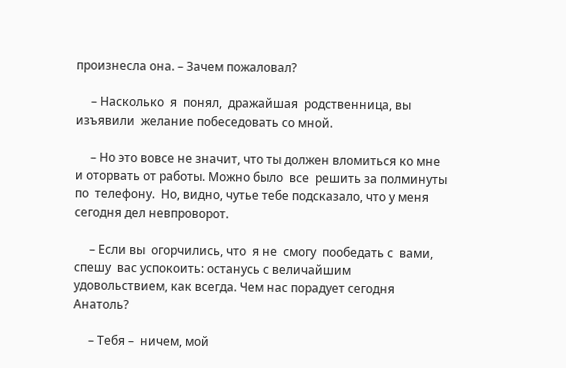произнесла она. – Зачем пожаловал?

     – Насколько  я  понял,  дражайшая  родственница, вы  изъявили  желание побеседовать со мной.

     – Но это вовсе не значит, что ты должен вломиться ко мне и оторвать от работы. Можно было  все  решить за полминуты по  телефону.  Но, видно, чутье тебе подсказало, что у меня сегодня дел невпроворот.

     – Если вы  огорчились, что  я не  смогу  пообедать с  вами, спешу  вас успокоить: останусь с величайшим удовольствием, как всегда. Чем нас порадует сегодня Анатоль?

     – Тебя –  ничем, мой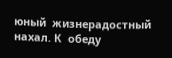юный  жизнерадостный нахал. К  обеду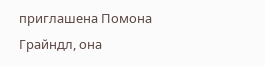приглашена Помона Грайндл, она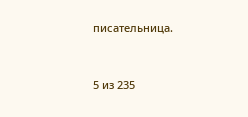писательница.



5 из 235